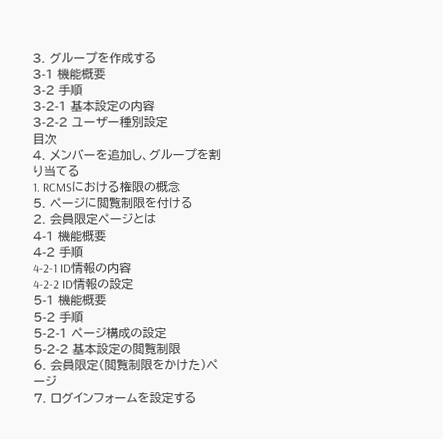3. グループを作成する
3-1 機能概要
3-2 手順
3-2-1 基本設定の内容
3-2-2 ユーザー種別設定
目次
4. メンバーを追加し、グループを割り当てる
1. RCMSにおける権限の概念
5. ページに閲覧制限を付ける
2. 会員限定ページとは
4-1 機能概要
4-2 手順
4-2-1 ID情報の内容
4-2-2 ID情報の設定
5-1 機能概要
5-2 手順
5-2-1 ページ構成の設定
5-2-2 基本設定の閲覧制限
6. 会員限定(閲覧制限をかけた)ページ
7. ログインフォームを設定する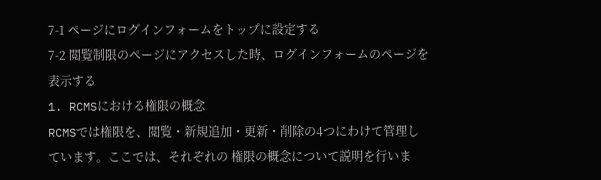7-1 ページにログインフォームをトップに設定する
7-2 閲覧制限のページにアクセスした時、ログインフォームのページを表示する
1. RCMSにおける権限の概念
RCMSでは権限を、閲覧・新規追加・更新・削除の4つにわけて管理しています。ここでは、それぞれの 権限の概念について説明を行いま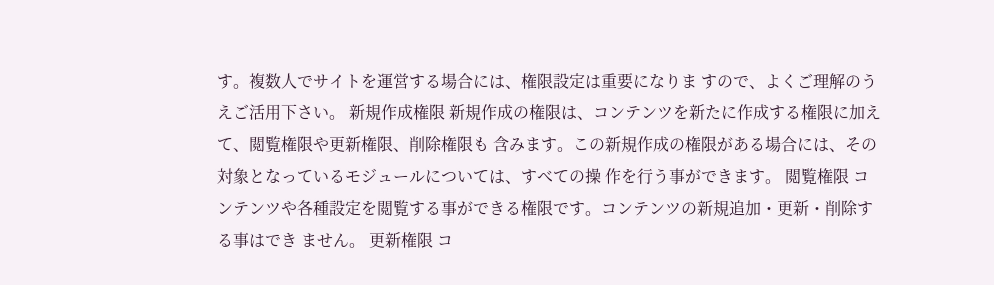す。複数人でサイトを運営する場合には、権限設定は重要になりま すので、よくご理解のうえご活用下さい。 新規作成権限 新規作成の権限は、コンテンツを新たに作成する権限に加えて、閲覧権限や更新権限、削除権限も 含みます。この新規作成の権限がある場合には、その対象となっているモジュールについては、すべての操 作を行う事ができます。 閲覧権限 コンテンツや各種設定を閲覧する事ができる権限です。コンテンツの新規追加・更新・削除する事はでき ません。 更新権限 コ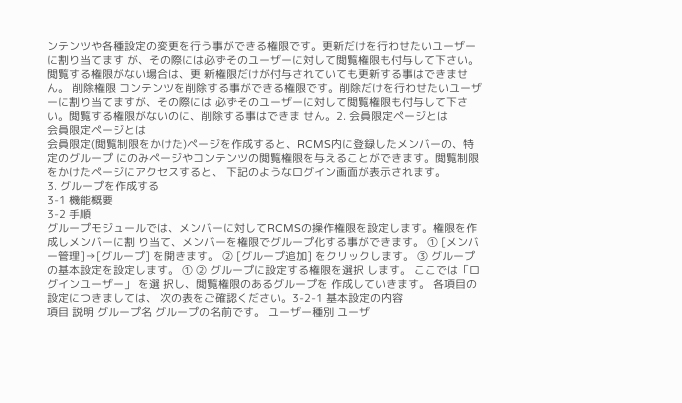ンテンツや各種設定の変更を行う事ができる権限です。更新だけを行わせたいユーザーに割り当てます が、その際には必ずそのユーザーに対して閲覧権限も付与して下さい。閲覧する権限がない場合は、更 新権限だけが付与されていても更新する事はできません。 削除権限 コンテンツを削除する事ができる権限です。削除だけを行わせたいユーザーに割り当てますが、その際には 必ずそのユーザーに対して閲覧権限も付与して下さい。閲覧する権限がないのに、削除する事はできま せん。2. 会員限定ページとは
会員限定ページとは
会員限定(閲覧制限をかけた)ページを作成すると、RCMS内に登録したメンバーの、特定のグループ にのみページやコンテンツの閲覧権限を与えることができます。閲覧制限をかけたページにアクセスすると、 下記のようなログイン画面が表示されます。
3. グループを作成する
3-1 機能概要
3-2 手順
グループモジュールでは、メンバーに対してRCMSの操作権限を設定します。権限を作成しメンバーに割 り当て、メンバーを権限でグループ化する事ができます。 ① [メンバー管理]→[グループ] を開きます。 ② [グループ追加] をクリックします。 ③ グループの基本設定を設定します。 ① ② グループに設定する権限を選択 します。 ここでは「ログインユーザー」 を選 択し、閲覧権限のあるグループを 作成していきます。 各項目の設定につきましては、 次の表をご確認ください。3-2-1 基本設定の内容
項目 説明 グループ名 グループの名前です。 ユーザー種別 ユーザ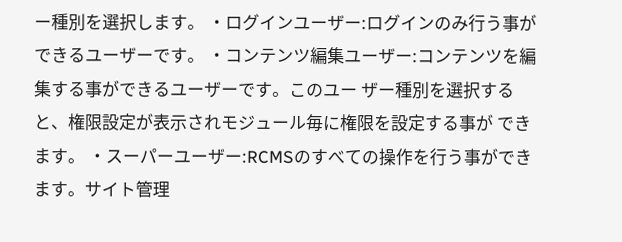ー種別を選択します。 ・ログインユーザー:ログインのみ行う事ができるユーザーです。 ・コンテンツ編集ユーザー:コンテンツを編集する事ができるユーザーです。このユー ザー種別を選択すると、権限設定が表示されモジュール毎に権限を設定する事が できます。 ・スーパーユーザー:RCMSのすべての操作を行う事ができます。サイト管理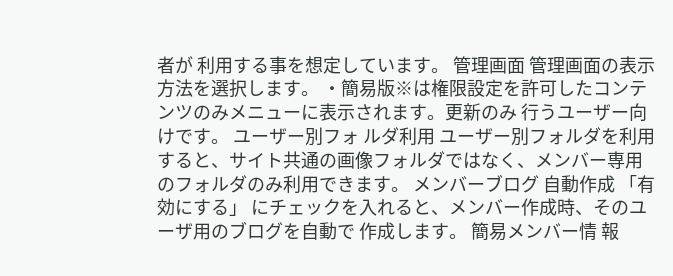者が 利用する事を想定しています。 管理画面 管理画面の表示方法を選択します。 ・簡易版※は権限設定を許可したコンテンツのみメニューに表示されます。更新のみ 行うユーザー向けです。 ユーザー別フォ ルダ利用 ユーザー別フォルダを利用すると、サイト共通の画像フォルダではなく、メンバー専用 のフォルダのみ利用できます。 メンバーブログ 自動作成 「有効にする」 にチェックを入れると、メンバー作成時、そのユーザ用のブログを自動で 作成します。 簡易メンバー情 報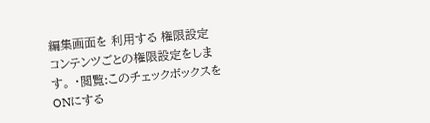編集画面を 利用する 権限設定 コンテンツごとの権限設定をします。 ・閲覧:このチェックボックスをONにする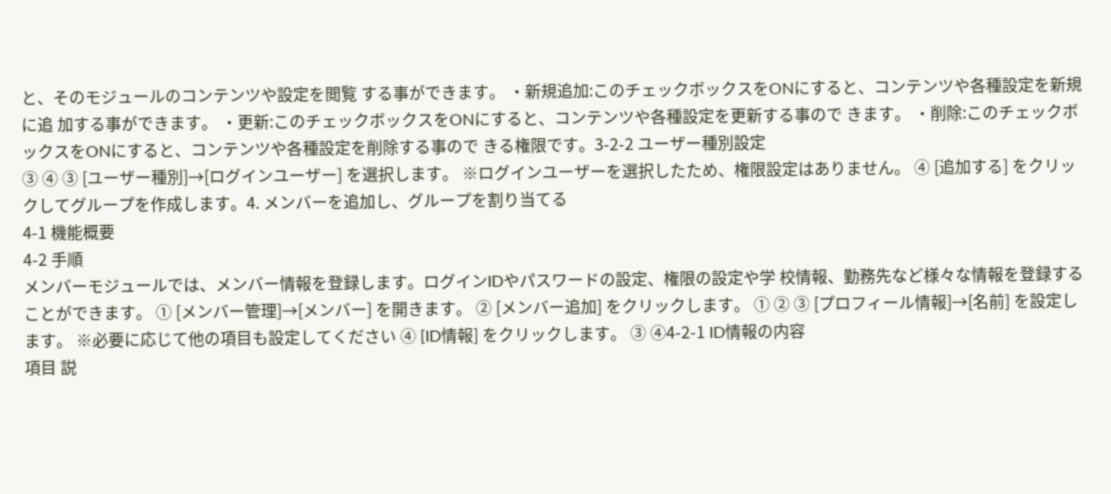と、そのモジュールのコンテンツや設定を閲覧 する事ができます。 ・新規追加:このチェックボックスをONにすると、コンテンツや各種設定を新規に追 加する事ができます。 ・更新:このチェックボックスをONにすると、コンテンツや各種設定を更新する事ので きます。 ・削除:このチェックボックスをONにすると、コンテンツや各種設定を削除する事ので きる権限です。3-2-2 ユーザー種別設定
③ ④ ③ [ユーザー種別]→[ログインユーザー] を選択します。 ※ログインユーザーを選択したため、権限設定はありません。 ④ [追加する] をクリックしてグループを作成します。4. メンバーを追加し、グループを割り当てる
4-1 機能概要
4-2 手順
メンバーモジュールでは、メンバー情報を登録します。ログインIDやパスワードの設定、権限の設定や学 校情報、勤務先など様々な情報を登録することができます。 ① [メンバー管理]→[メンバー] を開きます。 ② [メンバー追加] をクリックします。 ① ② ③ [プロフィール情報]→[名前] を設定します。 ※必要に応じて他の項目も設定してください ④ [ID情報] をクリックします。 ③ ④4-2-1 ID情報の内容
項目 説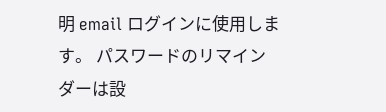明 email ログインに使用します。 パスワードのリマインダーは設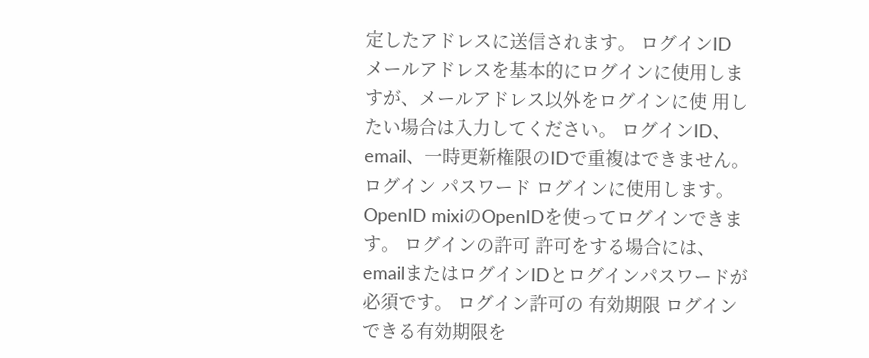定したアドレスに送信されます。 ログインID メールアドレスを基本的にログインに使用しますが、メールアドレス以外をログインに使 用したい場合は入力してください。 ログインID、email、一時更新権限のIDで重複はできません。 ログイン パスワード ログインに使用します。 OpenID mixiのOpenIDを使ってログインできます。 ログインの許可 許可をする場合には、emailまたはログインIDとログインパスワードが必須です。 ログイン許可の 有効期限 ログインできる有効期限を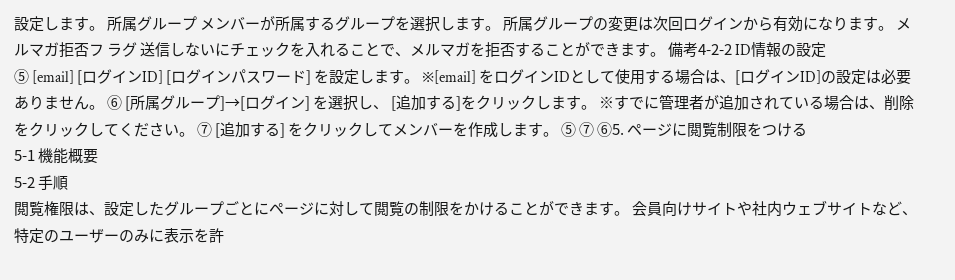設定します。 所属グループ メンバーが所属するグループを選択します。 所属グループの変更は次回ログインから有効になります。 メルマガ拒否フ ラグ 送信しないにチェックを入れることで、メルマガを拒否することができます。 備考4-2-2 ID情報の設定
⑤ [email] [ログインID] [ログインパスワード] を設定します。 ※[email] をログインIDとして使用する場合は、[ログインID]の設定は必要ありません。 ⑥ [所属グループ]→[ログイン] を選択し、 [追加する]をクリックします。 ※すでに管理者が追加されている場合は、削除をクリックしてください。 ⑦ [追加する] をクリックしてメンバーを作成します。 ⑤ ⑦ ⑥5. ページに閲覧制限をつける
5-1 機能概要
5-2 手順
閲覧権限は、設定したグループごとにページに対して閲覧の制限をかけることができます。 会員向けサイトや社内ウェブサイトなど、特定のユーザーのみに表示を許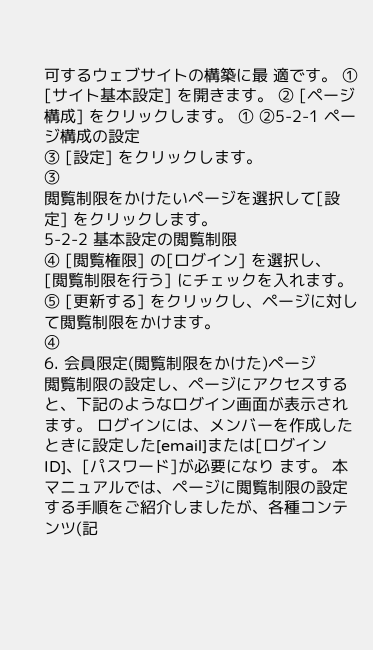可するウェブサイトの構築に最 適です。 ① [サイト基本設定] を開きます。 ② [ページ構成] をクリックします。 ① ②5-2-1 ページ構成の設定
③ [設定] をクリックします。
③
閲覧制限をかけたいページを選択して[設定] をクリックします。
5-2-2 基本設定の閲覧制限
④ [閲覧権限] の[ログイン] を選択し、 [閲覧制限を行う] にチェックを入れます。 ⑤ [更新する] をクリックし、ページに対して閲覧制限をかけます。
④
6. 会員限定(閲覧制限をかけた)ページ
閲覧制限の設定し、ページにアクセスすると、下記のようなログイン画面が表示されます。 ログインには、メンバーを作成したときに設定した[email]または[ログインID]、[パスワード]が必要になり ます。 本マニュアルでは、ページに閲覧制限の設定する手順をご紹介しましたが、各種コンテンツ(記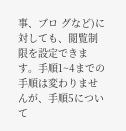事、ブロ グなど)に対しても、閲覧制限を設定できます。手順1~4までの手順は変わりませんが、手順5につい て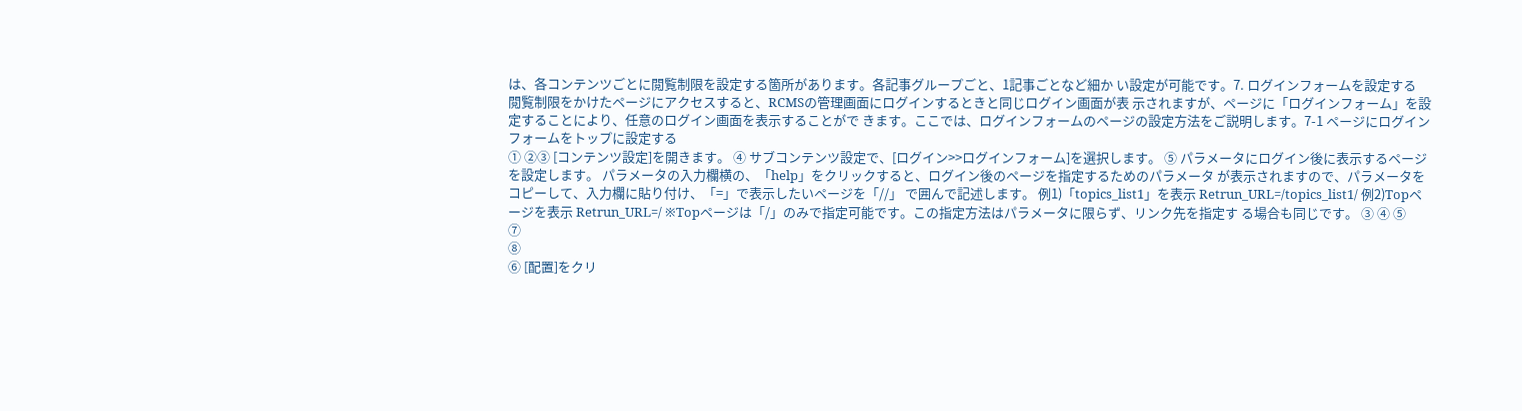は、各コンテンツごとに閲覧制限を設定する箇所があります。各記事グループごと、1記事ごとなど細か い設定が可能です。7. ログインフォームを設定する
閲覧制限をかけたページにアクセスすると、RCMSの管理画面にログインするときと同じログイン画面が表 示されますが、ページに「ログインフォーム」を設定することにより、任意のログイン画面を表示することがで きます。ここでは、ログインフォームのページの設定方法をご説明します。7-1 ページにログインフォームをトップに設定する
① ②③ [コンテンツ設定]を開きます。 ④ サブコンテンツ設定で、[ログイン>>ログインフォーム]を選択します。 ⑤ パラメータにログイン後に表示するページを設定します。 パラメータの入力欄横の、「help」をクリックすると、ログイン後のページを指定するためのパラメータ が表示されますので、パラメータをコピーして、入力欄に貼り付け、「=」で表示したいページを「//」 で囲んで記述します。 例1)「topics_list1」を表示 Retrun_URL=/topics_list1/ 例2)Topページを表示 Retrun_URL=/ ※Topページは「/」のみで指定可能です。この指定方法はパラメータに限らず、リンク先を指定す る場合も同じです。 ③ ④ ⑤
⑦
⑧
⑥ [配置]をクリ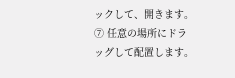ックして、開きます。 ⑦ 任意の場所にドラッグして配置します。